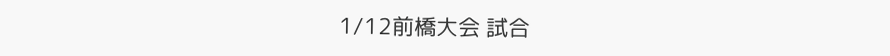1/12前橋大会 試合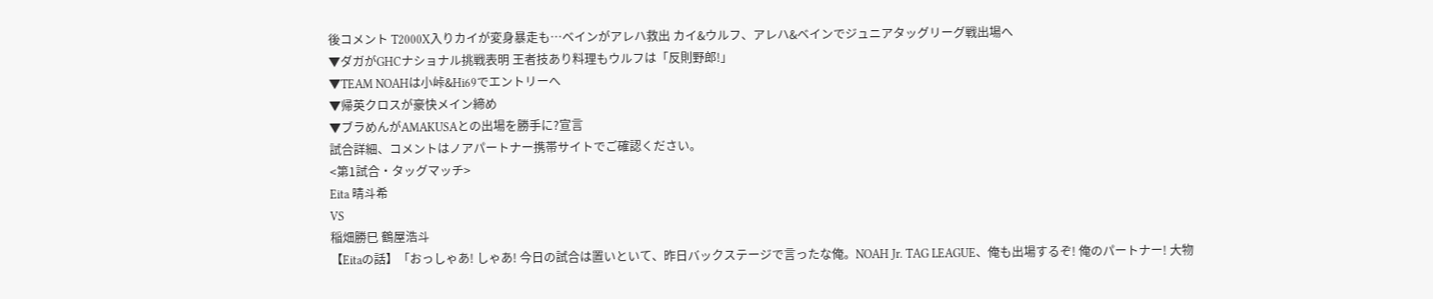後コメント T2000X入りカイが変身暴走も…ベインがアレハ救出 カイ&ウルフ、アレハ&ベインでジュニアタッグリーグ戦出場へ
▼ダガがGHCナショナル挑戦表明 王者技あり料理もウルフは「反則野郎!」
▼TEAM NOAHは小峠&Hi69でエントリーへ
▼帰英クロスが豪快メイン締め
▼ブラめんがAMAKUSAとの出場を勝手に?宣言
試合詳細、コメントはノアパートナー携帯サイトでご確認ください。
<第1試合・タッグマッチ>
Eita 晴斗希
VS
稲畑勝巳 鶴屋浩斗
【Eitaの話】「おっしゃあ! しゃあ! 今日の試合は置いといて、昨日バックステージで言ったな俺。NOAH Jr. TAG LEAGUE、俺も出場するぞ! 俺のパートナー! 大物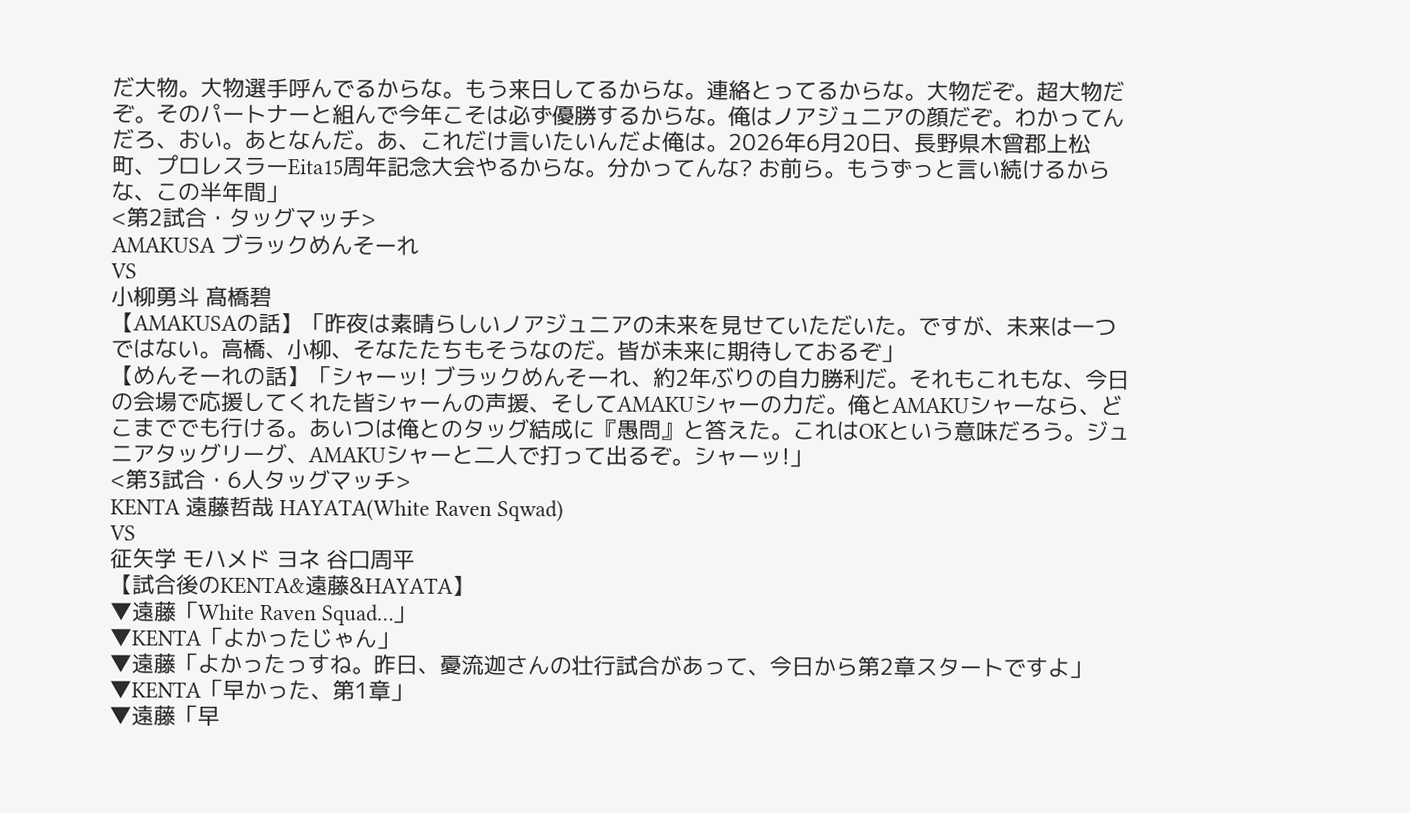だ大物。大物選手呼んでるからな。もう来日してるからな。連絡とってるからな。大物だぞ。超大物だぞ。そのパートナーと組んで今年こそは必ず優勝するからな。俺はノアジュニアの顔だぞ。わかってんだろ、おい。あとなんだ。あ、これだけ言いたいんだよ俺は。2026年6月20日、長野県木曾郡上松町、プロレスラーEita15周年記念大会やるからな。分かってんな? お前ら。もうずっと言い続けるからな、この半年間」
<第2試合・タッグマッチ>
AMAKUSA ブラックめんそーれ
VS
小柳勇斗 髙橋碧
【AMAKUSAの話】「昨夜は素晴らしいノアジュニアの未来を見せていただいた。ですが、未来は一つではない。高橋、小柳、そなたたちもそうなのだ。皆が未来に期待しておるぞ」
【めんそーれの話】「シャーッ! ブラックめんそーれ、約2年ぶりの自力勝利だ。それもこれもな、今日の会場で応援してくれた皆シャーんの声援、そしてAMAKUシャーの力だ。俺とAMAKUシャーなら、どこまででも行ける。あいつは俺とのタッグ結成に『愚問』と答えた。これはOKという意味だろう。ジュニアタッグリーグ、AMAKUシャーと二人で打って出るぞ。シャーッ!」
<第3試合・6人タッグマッチ>
KENTA 遠藤哲哉 HAYATA(White Raven Sqwad)
VS
征矢学 モハメド ヨネ 谷口周平
【試合後のKENTA&遠藤&HAYATA】
▼遠藤「White Raven Squad…」
▼KENTA「よかったじゃん」
▼遠藤「よかったっすね。昨日、憂流迦さんの壮行試合があって、今日から第2章スタートですよ」
▼KENTA「早かった、第1章」
▼遠藤「早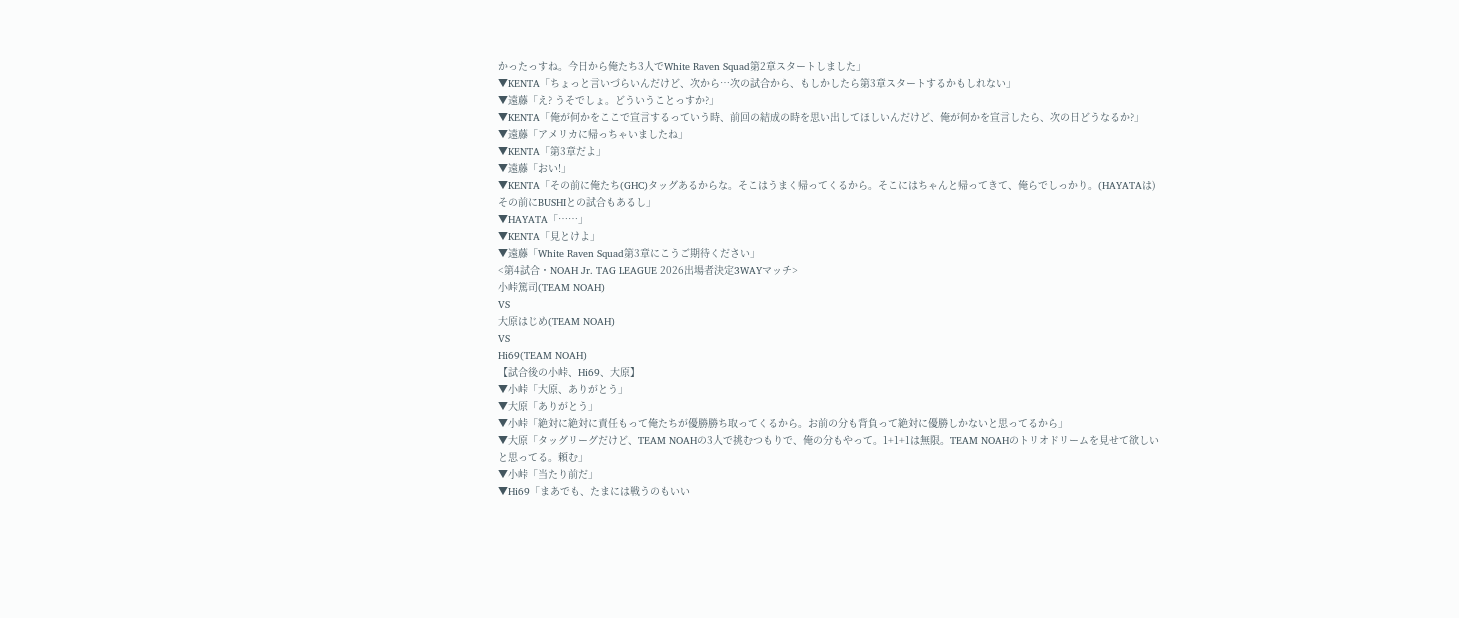かったっすね。今日から俺たち3人でWhite Raven Squad第2章スタートしました」
▼KENTA「ちょっと言いづらいんだけど、次から…次の試合から、もしかしたら第3章スタートするかもしれない」
▼遠藤「え? うそでしょ。どういうことっすか?」
▼KENTA「俺が何かをここで宣言するっていう時、前回の結成の時を思い出してほしいんだけど、俺が何かを宣言したら、次の日どうなるか?」
▼遠藤「アメリカに帰っちゃいましたね」
▼KENTA「第3章だよ」
▼遠藤「おい!」
▼KENTA「その前に俺たち(GHC)タッグあるからな。そこはうまく帰ってくるから。そこにはちゃんと帰ってきて、俺らでしっかり。(HAYATAは)その前にBUSHIとの試合もあるし」
▼HAYATA「……」
▼KENTA「見とけよ」
▼遠藤「White Raven Squad第3章にこうご期待ください」
<第4試合・NOAH Jr. TAG LEAGUE 2026出場者決定3WAYマッチ>
小峠篤司(TEAM NOAH)
VS
大原はじめ(TEAM NOAH)
VS
Hi69(TEAM NOAH)
【試合後の小峠、Hi69、大原】
▼小峠「大原、ありがとう」
▼大原「ありがとう」
▼小峠「絶対に絶対に責任もって俺たちが優勝勝ち取ってくるから。お前の分も背負って絶対に優勝しかないと思ってるから」
▼大原「タッグリーグだけど、TEAM NOAHの3人で挑むつもりで、俺の分もやって。1+1+1は無限。TEAM NOAHのトリオドリームを見せて欲しいと思ってる。頼む」
▼小峠「当たり前だ」
▼Hi69「まあでも、たまには戦うのもいい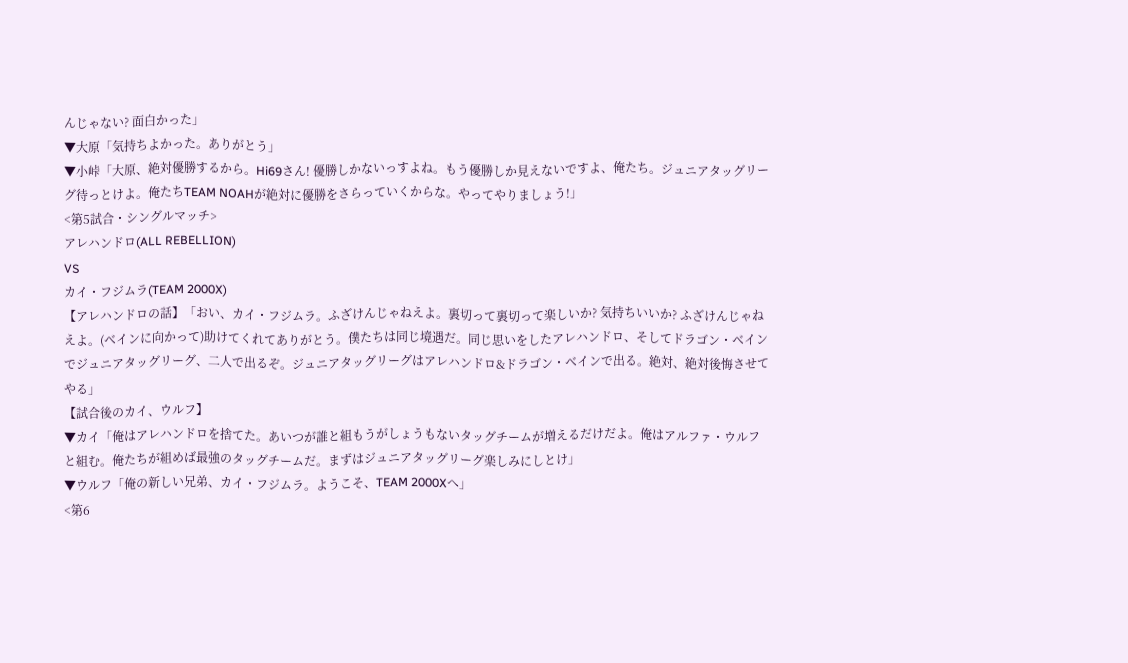んじゃない? 面白かった」
▼大原「気持ちよかった。ありがとう」
▼小峠「大原、絶対優勝するから。Hi69さん! 優勝しかないっすよね。もう優勝しか見えないですよ、俺たち。ジュニアタッグリーグ待っとけよ。俺たちTEAM NOAHが絶対に優勝をさらっていくからな。やってやりましょう!」
<第5試合・シングルマッチ>
アレハンドロ(ALL REBELLION)
VS
カイ・フジムラ(TEAM 2000X)
【アレハンドロの話】「おい、カイ・フジムラ。ふざけんじゃねえよ。裏切って裏切って楽しいか? 気持ちいいか? ふざけんじゃねえよ。(ベインに向かって)助けてくれてありがとう。僕たちは同じ境遇だ。同じ思いをしたアレハンドロ、そしてドラゴン・ベインでジュニアタッグリーグ、二人で出るぞ。ジュニアタッグリーグはアレハンドロ&ドラゴン・ベインで出る。絶対、絶対後悔させてやる」
【試合後のカイ、ウルフ】
▼カイ「俺はアレハンドロを捨てた。あいつが誰と組もうがしょうもないタッグチームが増えるだけだよ。俺はアルファ・ウルフと組む。俺たちが組めば最強のタッグチームだ。まずはジュニアタッグリーグ楽しみにしとけ」
▼ウルフ「俺の新しい兄弟、カイ・フジムラ。ようこそ、TEAM 2000Xへ」
<第6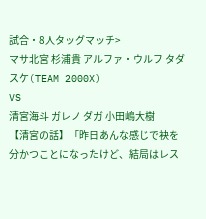試合・8人タッグマッチ>
マサ北宮 杉浦貴 アルファ・ウルフ タダスケ(TEAM 2000X)
VS
清宮海斗 ガレノ ダガ 小田嶋大樹
【清宮の話】「昨日あんな感じで袂を分かつことになったけど、結局はレス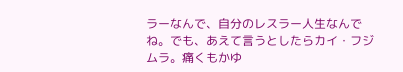ラーなんで、自分のレスラー人生なんでね。でも、あえて言うとしたらカイ・フジムラ。痛くもかゆ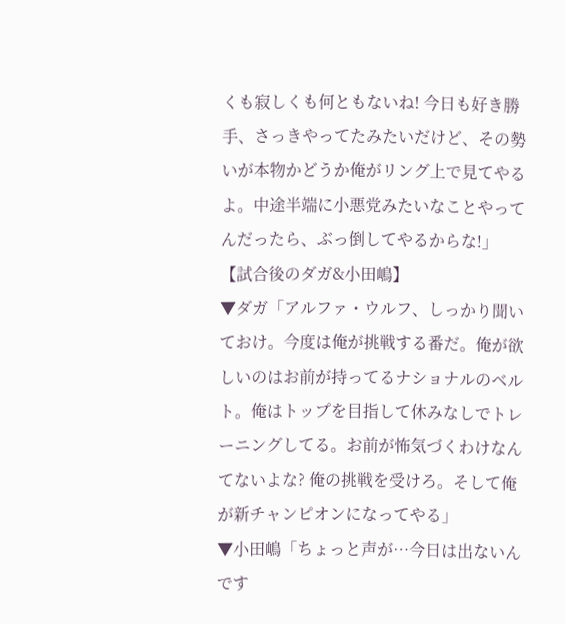くも寂しくも何ともないね! 今日も好き勝手、さっきやってたみたいだけど、その勢いが本物かどうか俺がリング上で見てやるよ。中途半端に小悪党みたいなことやってんだったら、ぶっ倒してやるからな!」
【試合後のダガ&小田嶋】
▼ダガ「アルファ・ウルフ、しっかり聞いておけ。今度は俺が挑戦する番だ。俺が欲しいのはお前が持ってるナショナルのベルト。俺はトップを目指して休みなしでトレーニングしてる。お前が怖気づくわけなんてないよな? 俺の挑戦を受けろ。そして俺が新チャンピオンになってやる」
▼小田嶋「ちょっと声が…今日は出ないんです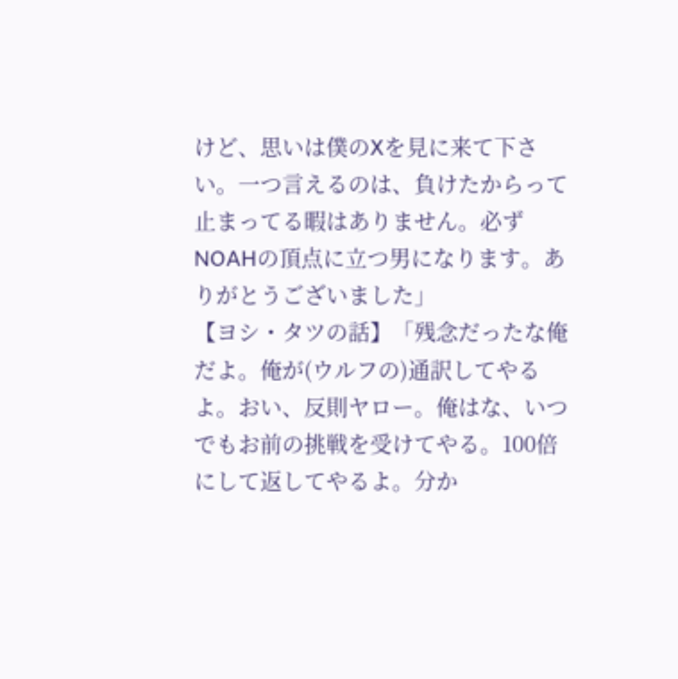けど、思いは僕のXを見に来て下さい。一つ言えるのは、負けたからって止まってる暇はありません。必ずNOAHの頂点に立つ男になります。ありがとうございました」
【ヨシ・タツの話】「残念だったな俺だよ。俺が(ウルフの)通訳してやるよ。おい、反則ヤロー。俺はな、いつでもお前の挑戦を受けてやる。100倍にして返してやるよ。分か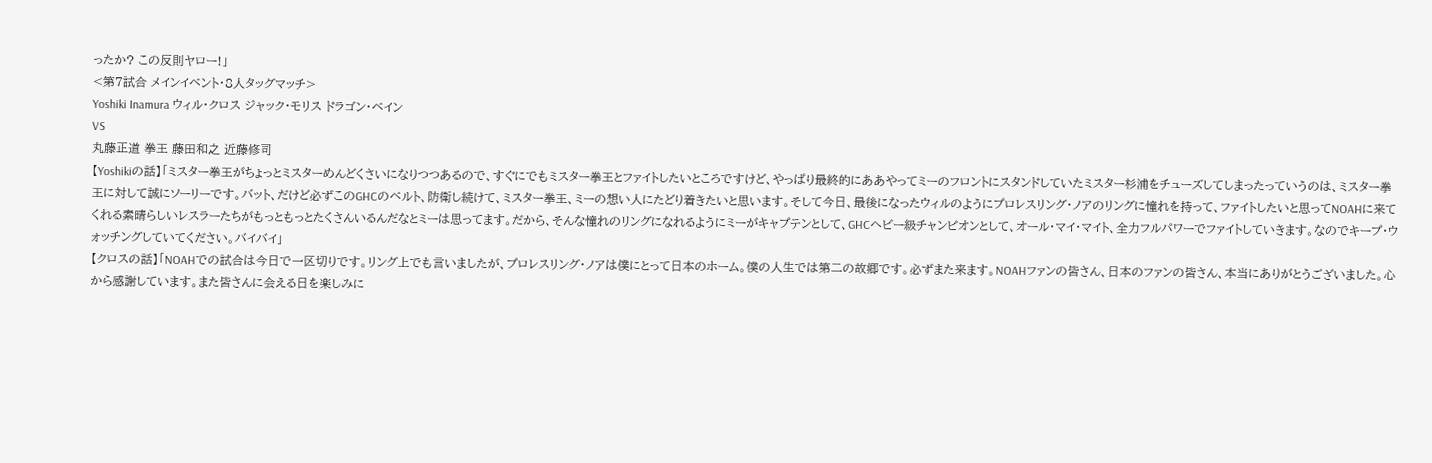ったか? この反則ヤロー!」
<第7試合 メインイベント・8人タッグマッチ>
Yoshiki Inamura ウィル・クロス ジャック・モリス ドラゴン・ベイン
VS
丸藤正道 拳王 藤田和之 近藤修司
【Yoshikiの話】「ミスター拳王がちょっとミスターめんどくさいになりつつあるので、すぐにでもミスター拳王とファイトしたいところですけど、やっぱり最終的にああやってミーのフロントにスタンドしていたミスター杉浦をチューズしてしまったっていうのは、ミスター拳王に対して誠にソーリーです。バット、だけど必ずこのGHCのベルト、防衛し続けて、ミスター拳王、ミーの想い人にたどり着きたいと思います。そして今日、最後になったウィルのようにプロレスリング・ノアのリングに憧れを持って、ファイトしたいと思ってNOAHに来てくれる素晴らしいレスラーたちがもっともっとたくさんいるんだなとミーは思ってます。だから、そんな憧れのリングになれるようにミーがキャプテンとして、GHCヘビー級チャンピオンとして、オール・マイ・マイト、全力フルパワーでファイトしていきます。なのでキープ・ウォッチングしていてください。バイバイ」
【クロスの話】「NOAHでの試合は今日で一区切りです。リング上でも言いましたが、プロレスリング・ノアは僕にとって日本のホーム。僕の人生では第二の故郷です。必ずまた来ます。NOAHファンの皆さん、日本のファンの皆さん、本当にありがとうございました。心から感謝しています。また皆さんに会える日を楽しみに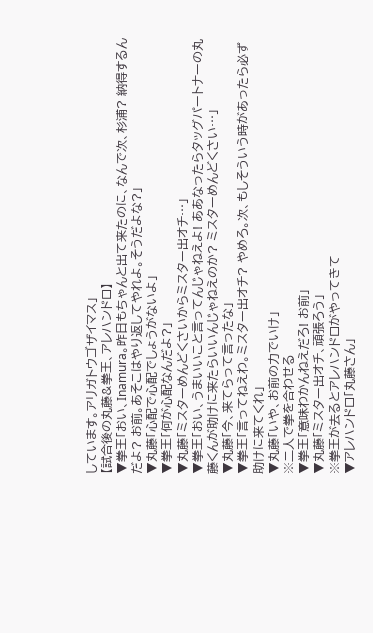しています。アリガトウゴザイマス」
【試合後の丸藤&拳王、アレハンドロ】
▼拳王「おい、Inamura。昨日もちゃんと出て来たのに、なんで次、杉浦? 納得するんだよ? お前。あそこはやり返してやれよ。そうだよな?」
▼丸藤「心配で心配でしょうがないよ」
▼拳王「何が心配なんだよ?」
▼丸藤「ミスターめんどくさいからミスター出オチ…」
▼拳王「おい、うまいいこと言ってんじゃねえよ! ああなったらタッグパートナーの丸藤くんが助けに来たらいいんじゃねえのか? ミスターめんどくさい…」
▼丸藤「今、来てらって言ったな」
▼拳王「言ってねえわ。ミスター出オチ? やめろ。次、もしそういう時があったら必ず助けに来てくれ」
▼丸藤「いや、お前の力でいけ」
※二人で拳を合わせる
▼拳王「意味わかんねえだろ! お前」
▼丸藤「ミスター出オチ、頑張ろう」
※拳王が去るとアレハンドロがやってきて
▼アレハンドロ「丸藤さん」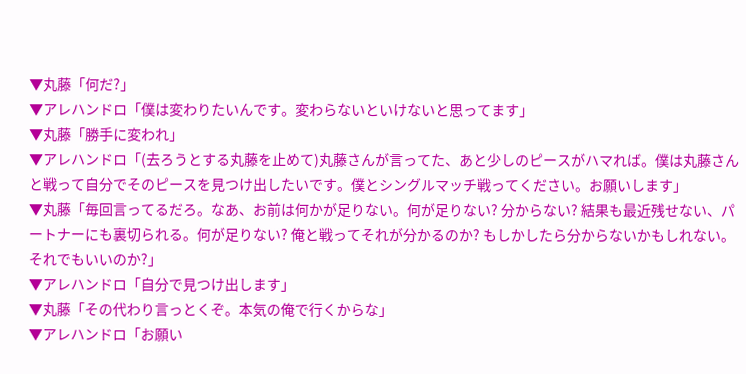▼丸藤「何だ?」
▼アレハンドロ「僕は変わりたいんです。変わらないといけないと思ってます」
▼丸藤「勝手に変われ」
▼アレハンドロ「(去ろうとする丸藤を止めて)丸藤さんが言ってた、あと少しのピースがハマれば。僕は丸藤さんと戦って自分でそのピースを見つけ出したいです。僕とシングルマッチ戦ってください。お願いします」
▼丸藤「毎回言ってるだろ。なあ、お前は何かが足りない。何が足りない? 分からない? 結果も最近残せない、パートナーにも裏切られる。何が足りない? 俺と戦ってそれが分かるのか? もしかしたら分からないかもしれない。それでもいいのか?」
▼アレハンドロ「自分で見つけ出します」
▼丸藤「その代わり言っとくぞ。本気の俺で行くからな」
▼アレハンドロ「お願い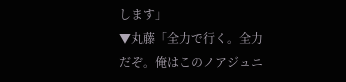します」
▼丸藤「全力で行く。全力だぞ。俺はこのノアジュニ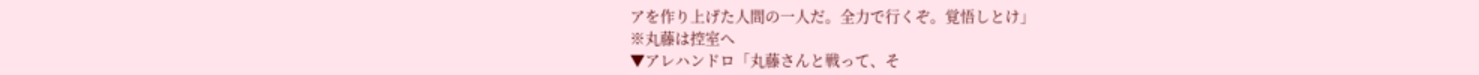アを作り上げた人間の一人だ。全力で行くぞ。覚悟しとけ」
※丸藤は控室へ
▼アレハンドロ「丸藤さんと戦って、そ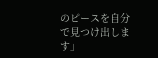のピースを自分で見つけ出します」